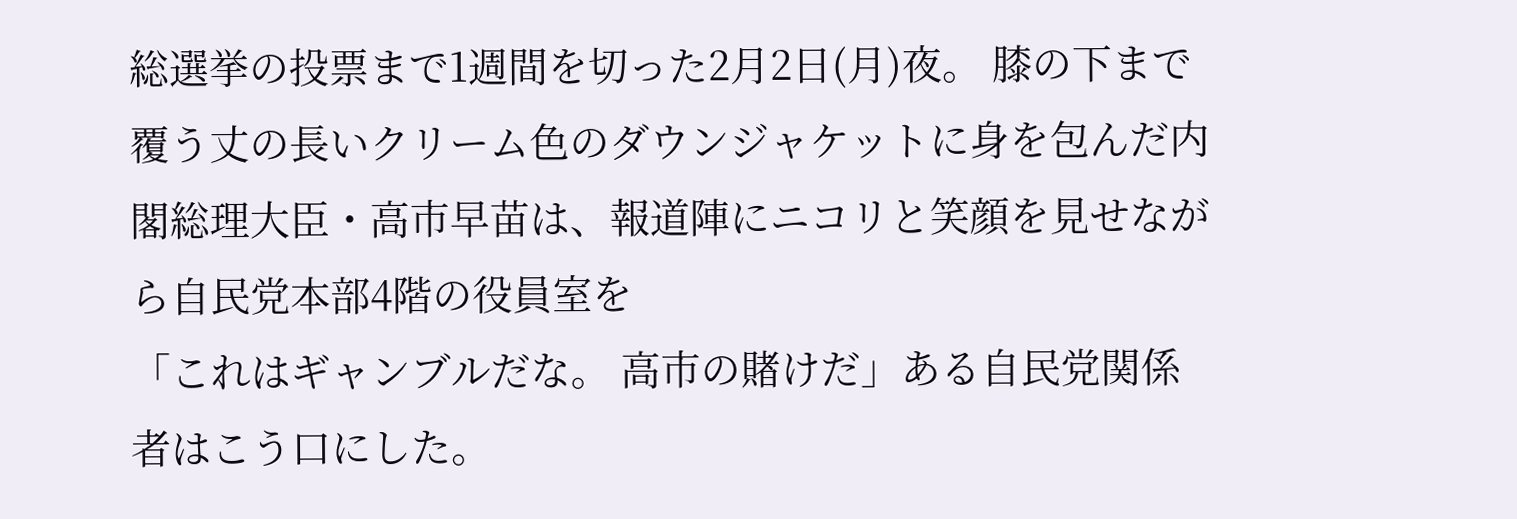総選挙の投票まで1週間を切った2月2日(月)夜。 膝の下まで覆う丈の長いクリーム色のダウンジャケットに身を包んだ内閣総理大臣・高市早苗は、報道陣にニコリと笑顔を見せながら自民党本部4階の役員室を
「これはギャンブルだな。 高市の賭けだ」ある自民党関係者はこう口にした。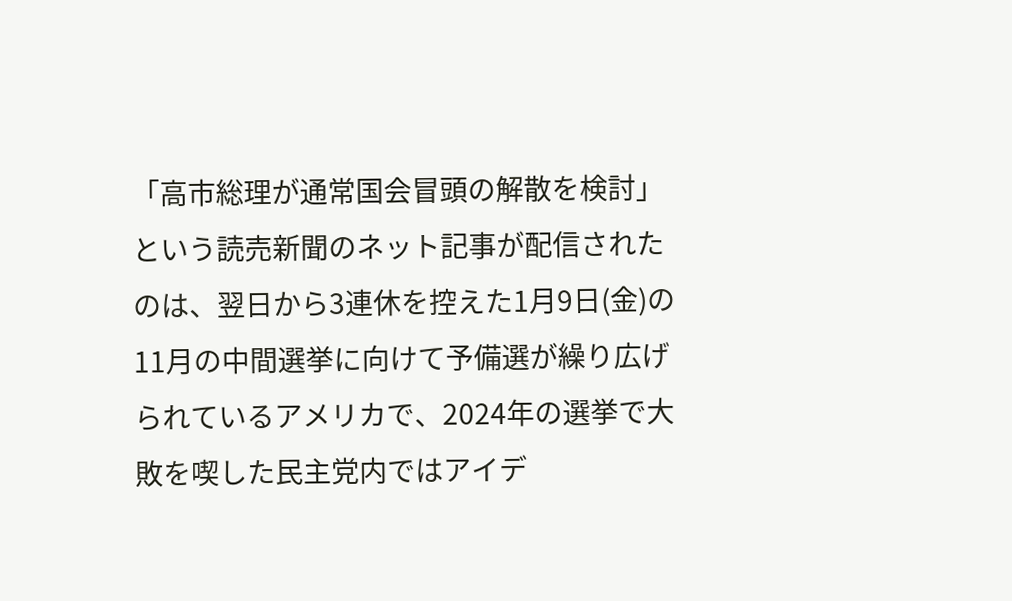「高市総理が通常国会冒頭の解散を検討」という読売新聞のネット記事が配信されたのは、翌日から3連休を控えた1月9日(金)の 11月の中間選挙に向けて予備選が繰り広げられているアメリカで、2024年の選挙で大敗を喫した民主党内ではアイデ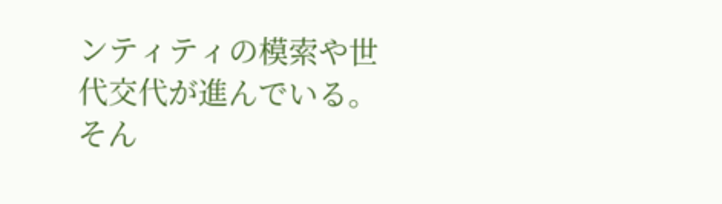ンティティの模索や世代交代が進んでいる。 そん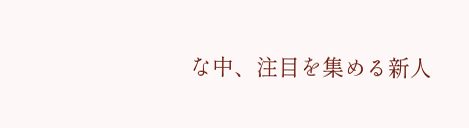な中、注目を集める新人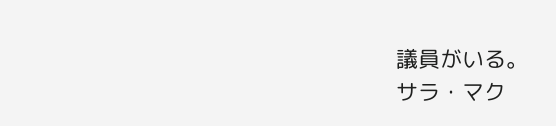議員がいる。
サラ・マク